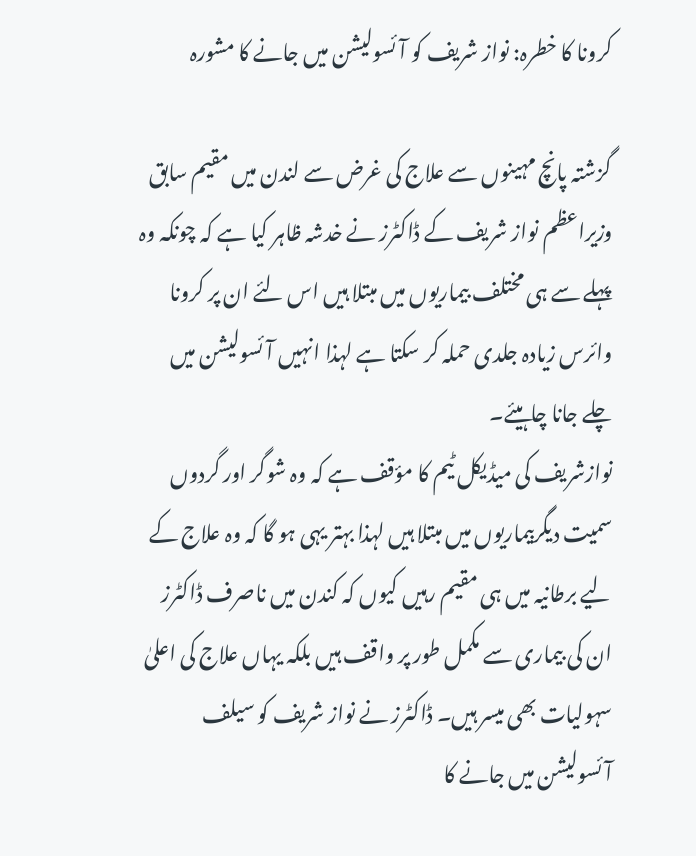کرونا کا خطرہ: نواز شریف کو آئسولیشن میں جانے کا مشورہ

گزشتہ پانچ مہینوں سے علاج کی غرض سے لندن میں مقیم سابق وزیراعظم نواز شریف کے ڈاکٹرز نے خدشہ ظاہر کیا ہے کہ چونکہ وہ پہلے سے ہی مختلف بیماریوں میں مبتلا ہیں اس لئے ان پر کرونا وائرس زیادہ جلدی حملہ کر سکتا ہے لہذا انہیں آئسولیشن میں چلے جانا چاہیئے۔
نوازشریف کی میڈیکل ٹیم کا مؤقف ہے کہ وہ شوگر اور گردوں سمیت دیگربیماریوں میں مبتلا ہیں لہذا بہتر یہی ہو گا کہ وہ علاج کے لیے برطانیہ میں ہی مقیم رہیں کیوں کہ کندن میں ناصرف ڈاکٹرز ان کی بیماری سے مکمل طور پر واقف ہیں بلکہ یہاں علاج کی اعلیٰ سہولیات بھی میسر ہیں۔ ڈاکٹرز نے نواز شریف کو سیلف آئسولیشن میں جانے کا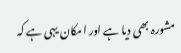مشورہ بھی دیا ہے اور امکان یہی ہے کہ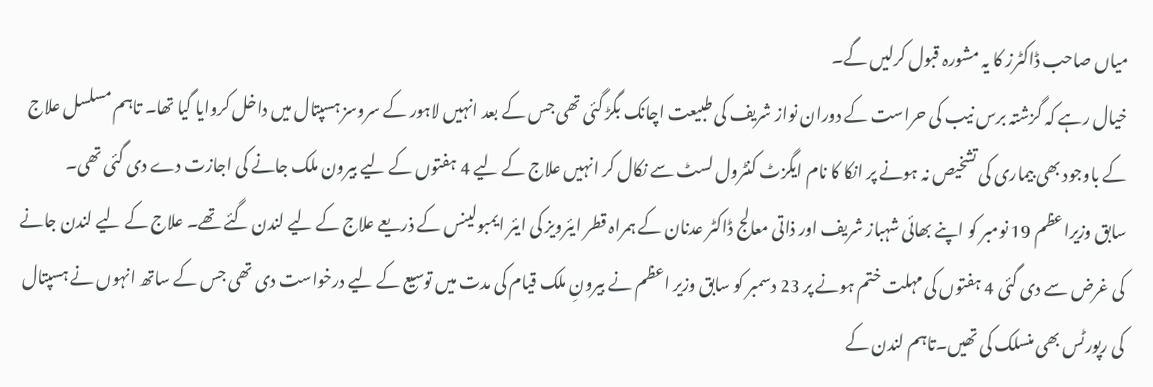میاں صاحب ڈاکٹرز کا یہ مشورہ قبول کرلیں گے۔
خیال رہے کہ گزشتہ برس نیب کی حراست کے دوران نواز شریف کی طبیعت اچانک بگڑ گئی تھی جس کے بعد انہیں لاہور کے سروسز ہسپتال میں داخل کروایا گیا تھا۔ تاہم مسلسل علاج کے باوجود بھی بیماری کی تشخیص نہ ہونے پر انکا کا نام ایگزٹ کنٹرول لسٹ سے نکال کر انہیں علاج کے لیے 4 ہفتوں کے لیے بیرون ملک جانے کی اجازت دے دی گئی تھی۔
سابق وزیراعظم 19 نومبر کو اپنے بھائی شہباز شریف اور ذاتی معالج ڈاکٹر عدنان کے ہمراہ قطر ایئرویز کی ایئر ایمبولینس کے ذریعے علاج کے لیے لندن گئے تھے۔ علاج کے لیے لندن جانے کی غرض سے دی گئی 4 ہفتوں کی مہلت ختم ہونے پر 23 دسمبر کو سابق وزیر اعظم نے بیرونِ ملک قیام کی مدت میں توسیع کے لیے درخواست دی تھی جس کے ساتھ انہوں نے ہسپتال کی رپورٹس بھی منسلک کی تھیں۔تاہم لندن کے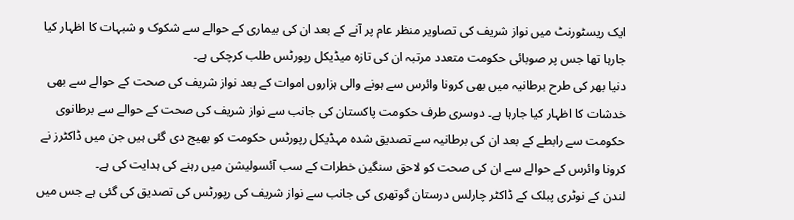ایک ریسٹورنٹ میں نواز شریف کی تصاویر منظر عام پر آنے کے بعد ان کی بیماری کے حوالے سے شکوک و شبہات کا اظہار کیا جارہا تھا جس پر صوبائی حکومت متعدد مرتبہ ان کی تازہ میڈیکل رپورٹس طلب کرچکی ہے۔
دنیا بھر کی طرح برطانیہ میں بھی کرونا وائرس سے ہونے والی ہزاروں اموات کے بعد نواز شریف کی صحت کے حوالے سے بھی خدشات کا اظہار کیا جارہا ہے۔ دوسری طرف حکومت پاکستان کی جانب سے نواز شریف کی صحت کے حوالے سے برطانوی حکومت سے رابطے کے بعد ان کی برطانیہ سے تصدیق شدہ مہڈیکل رپورٹس حکومت کو بھیج دی گئی ہیں جن میں ڈاکٹرز نے کرونا وائرس کے حوالے سے ان کی صحت کو لاحق سنگین خطرات کے سب آئسولیشن میں رہنے کی ہدایت کی ہے۔
لندن کے نوٹری پبلک کے ڈاکٹر چارلس درستان گوتھری کی جانب سے نواز شریف کی رپورٹس کی تصدیق کی گئی ہے جس میں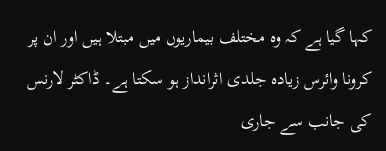کہا گیا ہے کہ وہ مختلف بیماریوں میں مبتلا ہیں اور ان پر کرونا وائرس زیادہ جلدی اثرانداز ہو سکتا ہے۔ ڈاکٹر لارنس کی جانب سے جاری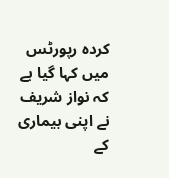کردہ رپورٹس میں کہا گیا ہے کہ نواز شریف نے اپنی بیماری کے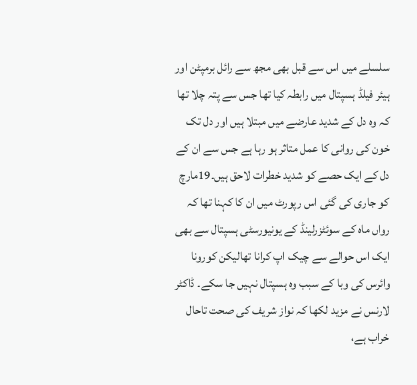سلسلے میں اس سے قبل بھی مجھ سے رائل برمپٹن اور ہیئر فیلڈ ہسپتال میں رابطہ کیا تھا جس سے پتہ چلا تھا کہ وہ دل کے شدید عارضے میں مبتلا ہیں اور دل تک خون کی روانی کا عمل متاثر ہو رہا ہے جس سے ان کے دل کے ایک حصے کو شدید خطرات لاحق ہیں۔19مارچ کو جاری کی گئی اس رپورٹ میں ان کا کہنا تھا کہ رواں ماہ کے سوئٹزرلینڈ کے یونیورسٹی ہسپتال سے بھی ایک اس حوالے سے چیک اپ کرانا تھالیکن کورونا وائرس کی وبا کے سبب وہ ہسپتال نہیں جا سکے۔ ڈاکٹر لارنس نے مزید لکھا کہ نواز شریف کی صحت تاحال خراب ہے،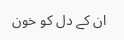ان کے دل کو خون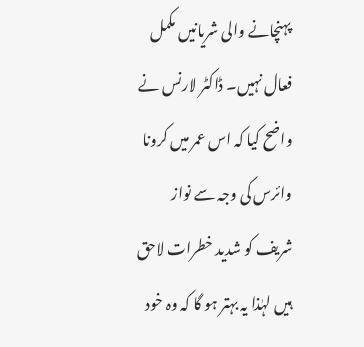پہنچانے والی شریانیں مکمل فعال نہیں۔ ڈاکٹر لارنس نے واضح کیا کہ اس عمر میں کرونا وائرس کی وجہ سے نواز شریف کو شدید خطرات لاحق ہیں لہٰذا یہ بہتر ہو گا کہ وہ خود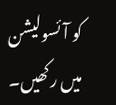کو آئسولیشن میں رکھیں۔